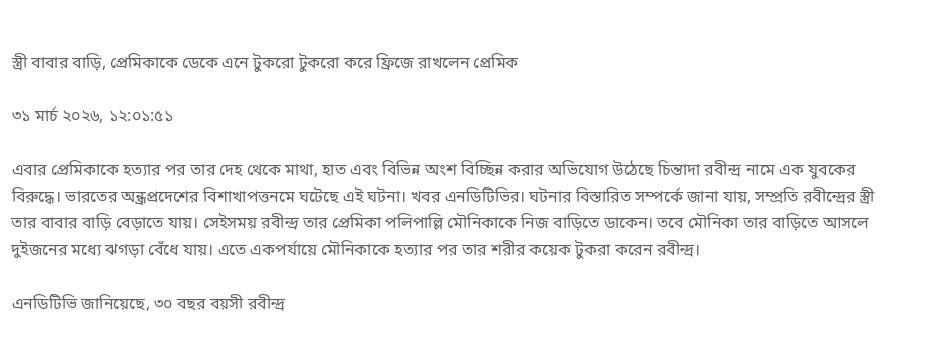স্ত্রী বাবার বাড়ি, প্রেমিকাকে ডেকে এনে টুকরো টুকরো করে ফ্রিজে রাখলেন প্রেমিক

৩১ মার্চ ২০২৬, ১২:০১:৫১

এবার প্রেমিকাকে হত্যার পর তার দেহ থেকে মাথা, হাত এবং বিভিন্ন অংশ বিচ্ছিন্ন করার অভিযোগ উঠেছে চিন্তাদা রবীন্দ্র নামে এক যুবকের বিরুদ্ধে। ভারতের অন্ধ্রপ্রদেশের বিশাখাপত্তনমে ঘটেছে এই ঘটনা। খবর এনডিটিভির। ঘটনার বিস্তারিত সম্পর্কে জানা যায়, সম্প্রতি রবীন্দ্রের স্ত্রী তার বাবার বাড়ি বেড়াতে যায়। সেইসময় রবীন্দ্র তার প্রেমিকা পলিপাল্লি মৌনিকাকে নিজ বাড়িতে ডাকেন। তবে মৌনিকা তার বাড়িতে আসলে দুইজনের মধ্যে ঝগড়া বেঁধে যায়। এতে একপর্যায়ে মৌনিকাকে হত্যার পর তার শরীর কয়েক টুকরা করেন রবীন্দ্র।

এনডিটিভি জানিয়েছে, ৩০ বছর বয়সী রবীন্দ্র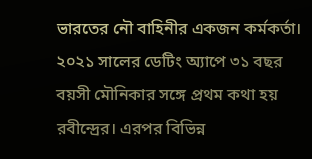ভারতের নৌ বাহিনীর একজন কর্মকর্তা। ২০২১ সালের ডেটিং অ্যাপে ৩১ বছর বয়সী মৌনিকার সঙ্গে প্রথম কথা হয় রবীন্দ্রের। এরপর বিভিন্ন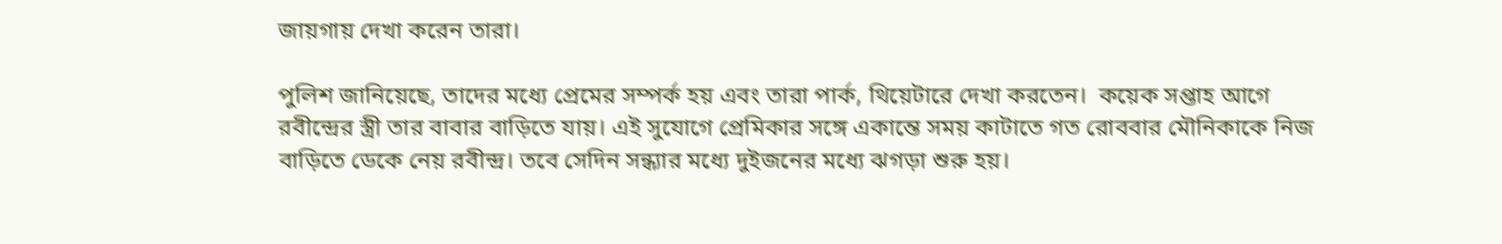জায়গায় দেখা করেন তারা।

পুলিশ জানিয়েছে, তাদের মধ্যে প্রেমের সম্পর্ক হয় এবং তারা পার্ক, থিয়েটারে দেখা করতেন।  কয়েক সপ্তাহ আগে রবীন্দ্রের স্ত্রী তার বাবার বাড়িতে যায়। এই সুযোগে প্রেমিকার সঙ্গে একান্তে সময় কাটাতে গত রোববার মৌনিকাকে নিজ বাড়িতে ডেকে নেয় রবীন্দ্র। তবে সেদিন সন্ধ্যার মধ্যে দুইজনের মধ্যে ঝগড়া শুরু হয়।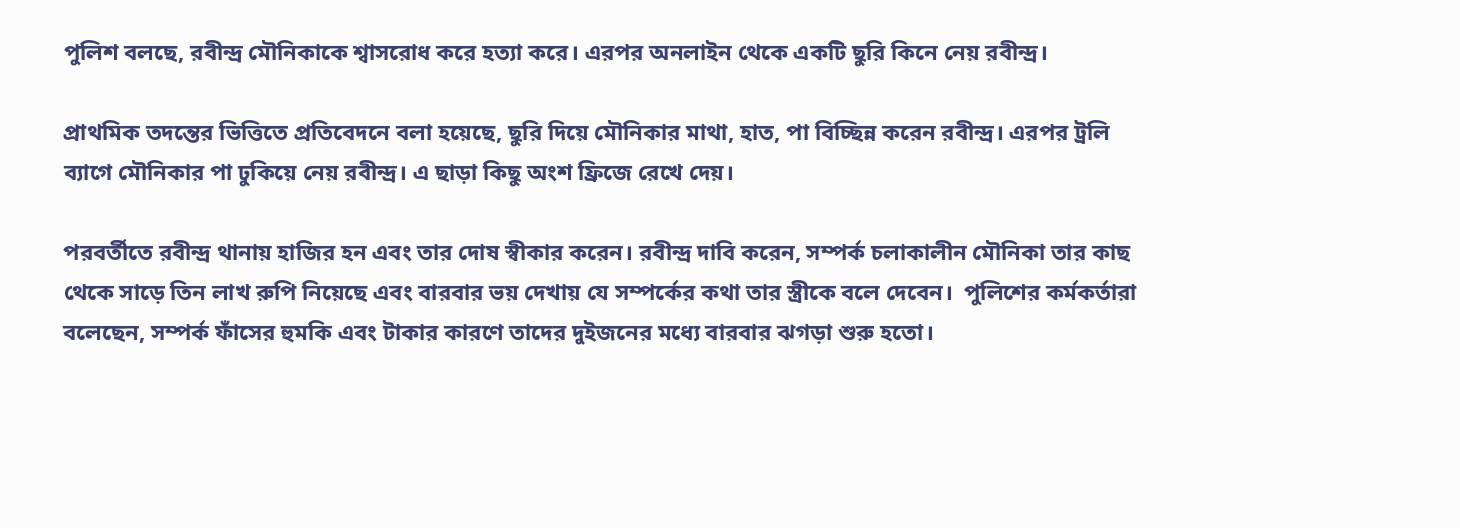পুলিশ বলছে, রবীন্দ্র মৌনিকাকে শ্বাসরোধ করে হত্যা করে। এরপর অনলাইন থেকে একটি ছুরি কিনে নেয় রবীন্দ্র।

প্রাথমিক তদন্তের ভিত্তিতে প্রতিবেদনে বলা হয়েছে, ছুরি দিয়ে মৌনিকার মাথা, হাত, পা বিচ্ছিন্ন করেন রবীন্দ্র। এরপর ট্রলি ব্যাগে মৌনিকার পা ঢুকিয়ে নেয় রবীন্দ্র। এ ছাড়া কিছু অংশ ফ্রিজে রেখে দেয়।

পরবর্তীতে রবীন্দ্র থানায় হাজির হন এবং তার দোষ স্বীকার করেন। রবীন্দ্র দাবি করেন, সম্পর্ক চলাকালীন মৌনিকা তার কাছ থেকে সাড়ে তিন লাখ রুপি নিয়েছে এবং বারবার ভয় দেখায় যে সম্পর্কের কথা তার স্ত্রীকে বলে দেবেন।  পুলিশের কর্মকর্তারা বলেছেন, সম্পর্ক ফাঁসের হুমকি এবং টাকার কারণে তাদের দুইজনের মধ্যে বারবার ঝগড়া শুরু হতো।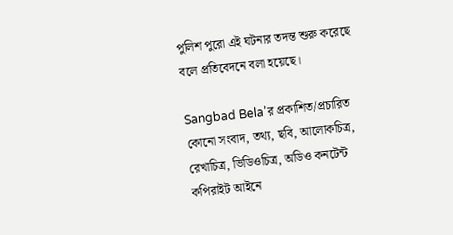পুলিশ পুরো এই ঘটনার তদন্ত শুরু করেছে বলে প্রতিবেদনে বলা হয়েছে।

Sangbad Bela’র প্রকাশিত/প্রচারিত কোনো সংবাদ, তথ্য, ছবি, আলোকচিত্র, রেখাচিত্র, ভিডিওচিত্র, অডিও কনটেন্ট কপিরাইট আইনে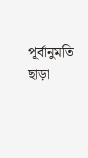পূর্বানুমতি ছাড়া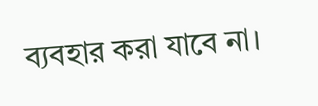ব্যবহার করা যাবে না।